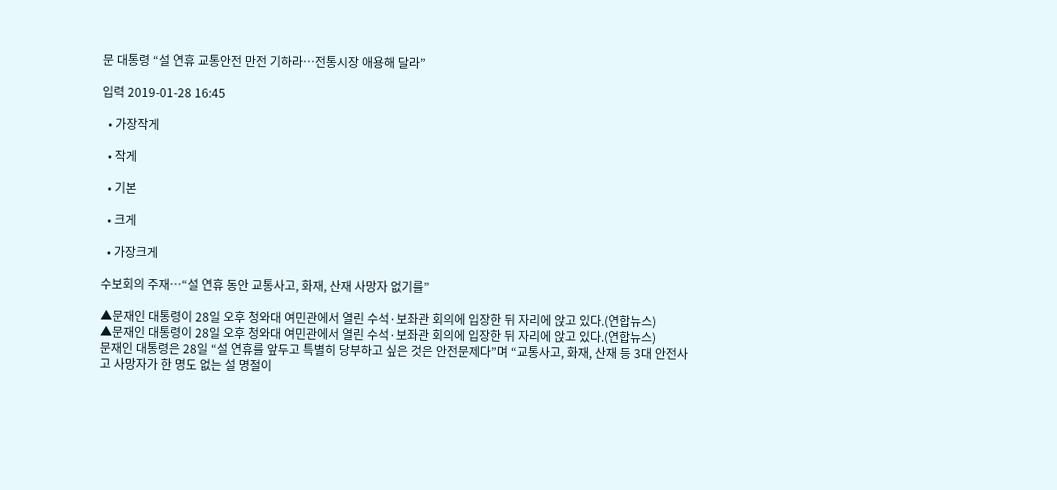문 대통령 “설 연휴 교통안전 만전 기하라…전통시장 애용해 달라”

입력 2019-01-28 16:45

  • 가장작게

  • 작게

  • 기본

  • 크게

  • 가장크게

수보회의 주재…“설 연휴 동안 교통사고, 화재, 산재 사망자 없기를”

▲문재인 대통령이 28일 오후 청와대 여민관에서 열린 수석·보좌관 회의에 입장한 뒤 자리에 앉고 있다.(연합뉴스)
▲문재인 대통령이 28일 오후 청와대 여민관에서 열린 수석·보좌관 회의에 입장한 뒤 자리에 앉고 있다.(연합뉴스)
문재인 대통령은 28일 “설 연휴를 앞두고 특별히 당부하고 싶은 것은 안전문제다”며 “교통사고, 화재, 산재 등 3대 안전사고 사망자가 한 명도 없는 설 명절이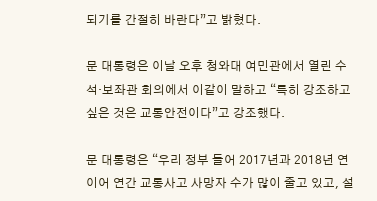되기를 간절히 바란다”고 밝혔다.

문 대통령은 이날 오후 청와대 여민관에서 열린 수석·보좌관 회의에서 이같이 말하고 “특히 강조하고 싶은 것은 교통안전이다”고 강조했다.

문 대통령은 “우리 정부 들어 2017년과 2018년 연이어 연간 교통사고 사망자 수가 많이 줄고 있고, 설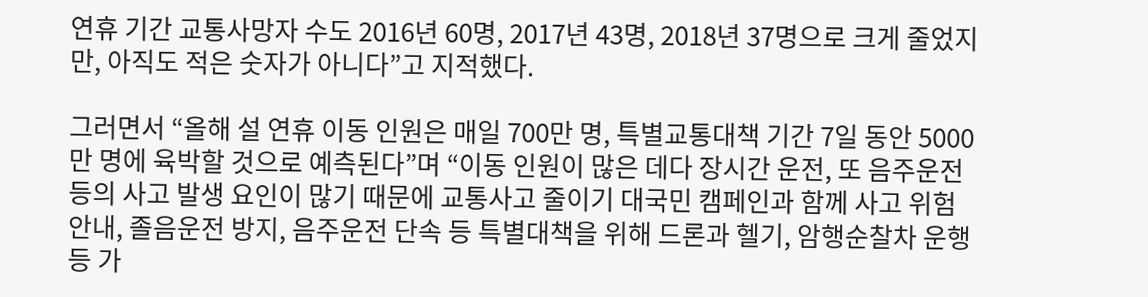연휴 기간 교통사망자 수도 2016년 60명, 2017년 43명, 2018년 37명으로 크게 줄었지만, 아직도 적은 숫자가 아니다”고 지적했다.

그러면서 “올해 설 연휴 이동 인원은 매일 700만 명, 특별교통대책 기간 7일 동안 5000만 명에 육박할 것으로 예측된다”며 “이동 인원이 많은 데다 장시간 운전, 또 음주운전 등의 사고 발생 요인이 많기 때문에 교통사고 줄이기 대국민 캠페인과 함께 사고 위험 안내, 졸음운전 방지, 음주운전 단속 등 특별대책을 위해 드론과 헬기, 암행순찰차 운행 등 가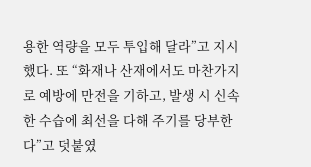용한 역량을 모두 투입해 달라”고 지시했다. 또 “화재나 산재에서도 마찬가지로 예방에 만전을 기하고, 발생 시 신속한 수습에 최선을 다해 주기를 당부한다”고 덧붙였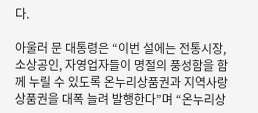다.

아울러 문 대통령은 “이번 설에는 전통시장, 소상공인, 자영업자들이 명절의 풍성함을 함께 누릴 수 있도록 온누리상품권과 지역사랑상품권을 대폭 늘려 발행한다”며 “온누리상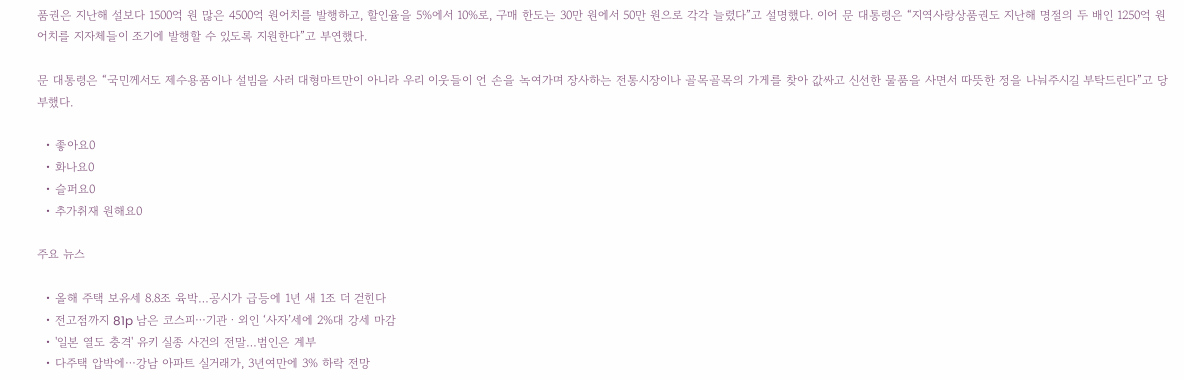품권은 지난해 설보다 1500억 원 많은 4500억 원어치를 발행하고, 할인율을 5%에서 10%로, 구매 한도는 30만 원에서 50만 원으로 각각 늘렸다”고 설명했다. 이어 문 대통령은 “지역사랑상품권도 지난해 명절의 두 배인 1250억 원어치를 지자체들이 조기에 발행할 수 있도록 지원한다”고 부연했다.

문 대통령은 “국민께서도 제수용품이나 설빔을 사러 대형마트만이 아니라 우리 이웃들이 언 손을 녹여가며 장사하는 전통시장이나 골목골목의 가게를 찾아 값싸고 신선한 물품을 사면서 따뜻한 정을 나눠주시길 부탁드린다”고 당부했다.

  • 좋아요0
  • 화나요0
  • 슬퍼요0
  • 추가취재 원해요0

주요 뉴스

  • 올해 주택 보유세 8.8조 육박…공시가 급등에 1년 새 1조 더 걷힌다
  • 전고점까지 81p 남은 코스피⋯기관ㆍ외인 ‘사자’세에 2%대 강세 마감
  • '일본 열도 충격' 유키 실종 사건의 전말…범인은 계부
  • 다주택 압박에⋯강남 아파트 실거래가, 3년여만에 3% 하락 전망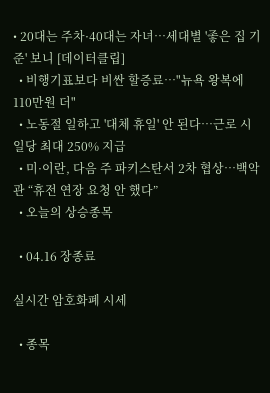• 20대는 주차·40대는 자녀…세대별 '좋은 집 기준' 보니 [데이터클립]
  • 비행기표보다 비싼 할증료…"뉴욕 왕복에 110만원 더"
  • 노동절 일하고 '대체 휴일' 안 된다⋯근로 시 일당 최대 250% 지급
  • 미·이란, 다음 주 파키스탄서 2차 협상…백악관 “휴전 연장 요청 안 했다”
  • 오늘의 상승종목

  • 04.16 장종료

실시간 암호화폐 시세

  • 종목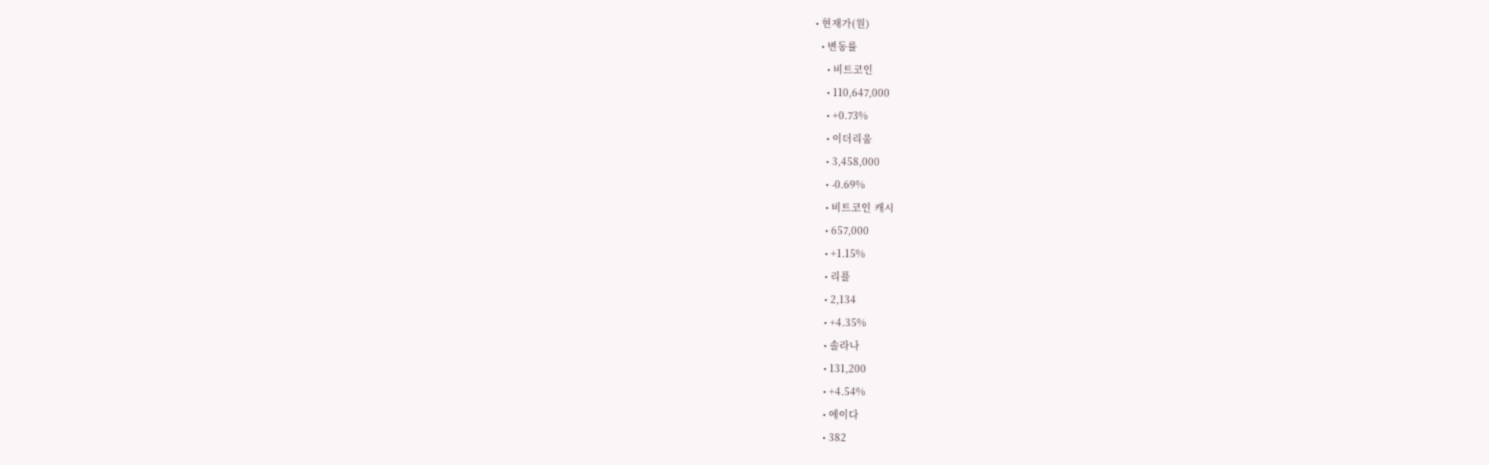• 현재가(원)
  • 변동률
    • 비트코인
    • 110,647,000
    • +0.73%
    • 이더리움
    • 3,458,000
    • -0.69%
    • 비트코인 캐시
    • 657,000
    • +1.15%
    • 리플
    • 2,134
    • +4.35%
    • 솔라나
    • 131,200
    • +4.54%
    • 에이다
    • 382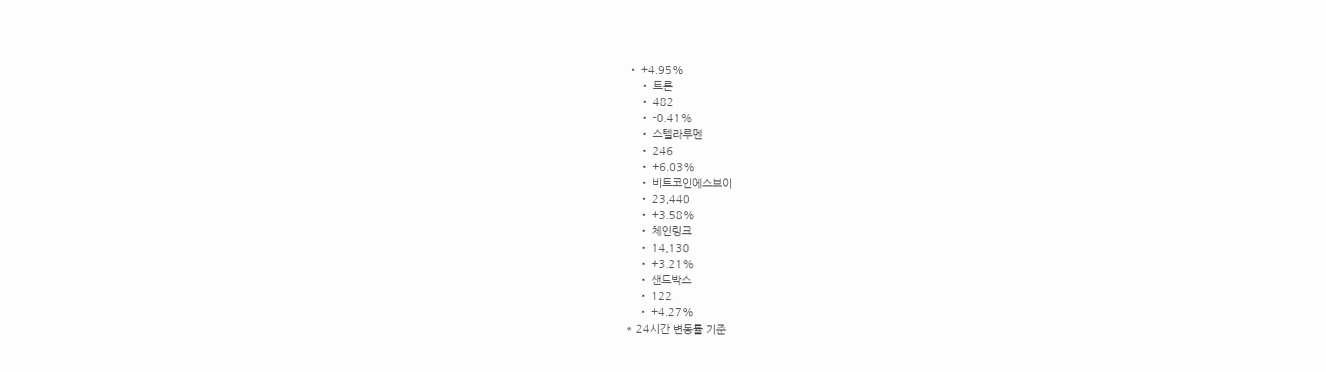• +4.95%
    • 트론
    • 482
    • -0.41%
    • 스텔라루멘
    • 246
    • +6.03%
    • 비트코인에스브이
    • 23,440
    • +3.58%
    • 체인링크
    • 14,130
    • +3.21%
    • 샌드박스
    • 122
    • +4.27%
* 24시간 변동률 기준